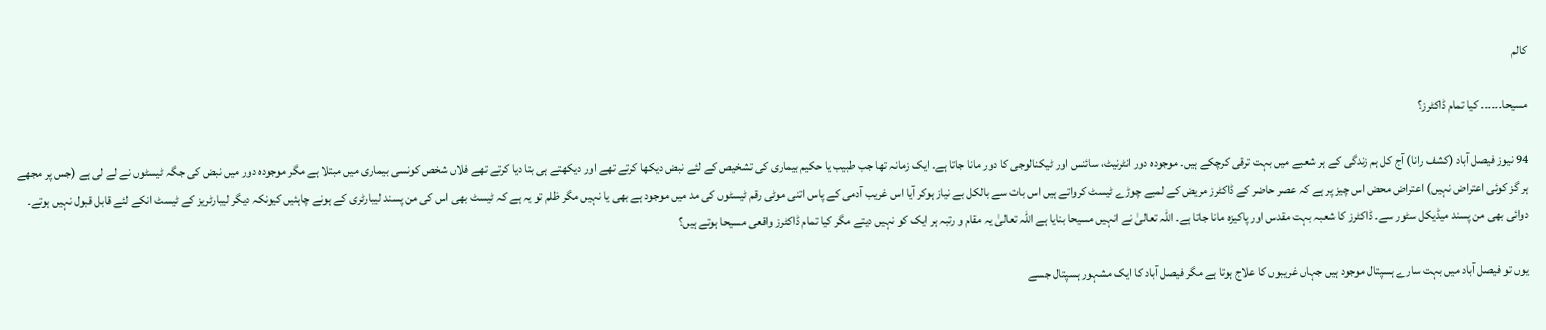کالم

مسیحا۔۔۔۔۔۔ کیا تمام ڈاکٹرز؟

94 نیوز فیصل آباد (کشف رانا) آج کل ہم زندگی کے ہر شعبے میں بہت ترقی کرچکے ہیں۔ موجودہ دور انٹرنیٹ، سائنس اور ٹیکنالوجی کا دور مانا جاتا ہے۔ ایک زمانہ تھا جب طبیب یا حکیم بیماری کی تشخیص کے لئے نبض دیکھا کرتے تھے اور دیکھتے ہی بتا دیا کرتے تھے فلاں شخص کونسی بیماری میں مبتلا ہے مگر موجودہ دور میں نبض کی جگہ ٹیسٹوں نے لے لی ہے (جس پر مجھے ہر گز کوئی اعتراض نہیں) اعتراض محض اس چیز پر ہے کہ عصر حاضر کے ڈاکٹرز مریض کے لمبے چوڑے ٹیسٹ کرواتے ہیں اس بات سے بالکل بے نیاز ہوکر آیا اس غریب آدمی کے پاس اتنی موٹی رقم ٹیسٹوں کی مد میں موجود ہے بھی یا نہیں مگر ظلم تو یہ ہے کہ ٹیسٹ بھی اس کی من پسند لیبارٹری کے ہونے چاہئیں کیونکہ دیگر لیبارٹریز کے ٹیسٹ انکے لئے قابل قبول نہیں ہوتے۔ دوائی بھی من پسند میڈیکل سٹور سے۔ ڈاکٹرز کا شعبہ بہت مقدس اور پاکیزہ مانا جاتا ہے۔ اللہ تعالیٰ نے انہیں مسیحا بنایا ہے اللہ تعالیٰ یہ مقام و رتبہ ہر ایک کو نہیں دیتے مگر کیا تمام ڈاکٹرز واقعی مسیحا ہوتے ہیں؟

یوں تو فیصل آباد میں بہت سارے ہسپتال موجود ہیں جہاں غریبوں کا علاج ہوتا ہے مگر فیصل آباد کا ایک مشہور ہسپتال جسے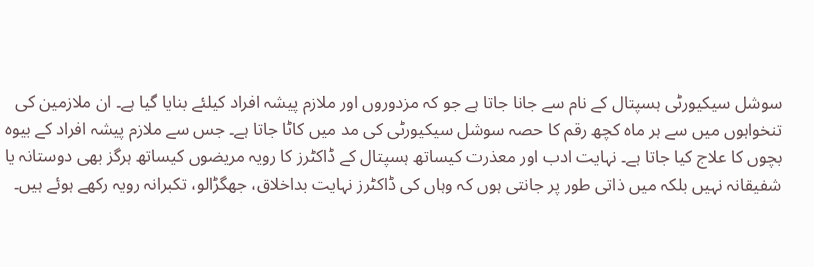سوشل سیکیورٹی ہسپتال کے نام سے جانا جاتا ہے جو کہ مزدوروں اور ملازم پیشہ افراد کیلئے بنایا گیا ہے۔ ان ملازمین کی تنخواہوں میں سے ہر ماہ کچھ رقم کا حصہ سوشل سیکیورٹی کی مد میں کاٹا جاتا ہے۔ جس سے ملازم پیشہ افراد کے بیوہ بچوں کا علاج کیا جاتا ہے۔ نہایت ادب اور معذرت کیساتھ ہسپتال کے ڈاکٹرز کا رویہ مریضوں کیساتھ ہرگز بھی دوستانہ یا شفیقانہ نہیں بلکہ میں ذاتی طور پر جانتی ہوں کہ وہاں کی ڈاکٹرز نہایت بداخلاق، جھگڑالو، تکبرانہ رویہ رکھے ہوئے ہیں۔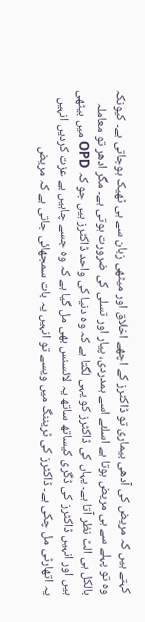کہتے ہیں کہ مریض کی آدھی بیماری تو ڈاکٹرز کے اچھے اخلاق اور میٹھی زبان سے ہی ٹھیک ہوجاتی ہے۔ کیونکہ وہ تو پہلے سے ہی مریض ہوتا ہے اسلئے اسے ہمدردی، پیار اور تسلی کی ضرورت ہوتی ہے۔ مگر ادھر تو معاملہ بالکل ہی الٹ نظر آتا ہے۔ یہاں کی ڈاکٹرز کو یہی لگتا ہے کہ وہ دنیا کی واحد ڈاکٹرز ہیں جو کہ OPD میں بیٹھی ہیں اور انہیں ڈاکٹرز کی ڈگری کیساتھ ساتھ یہ لائسنس بھی مل گیا ہے کہ وہ جسے چاہیں بے عزت کردیں انہیں یہ اتھارٹی مل چکی ہے۔ ڈاکٹرز کی ٹریننگ میں ویسے تو انہیں یہ بات سمجھائی جاتی ہے کہ مریض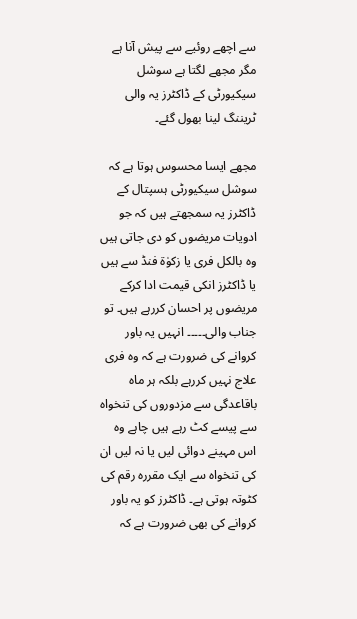سے اچھے روئیے سے پیش آنا ہے مگر مجھے لگتا ہے سوشل سیکیورٹی کے ڈاکٹرز یہ والی ٹریننگ لینا بھول گئے۔

مجھے ایسا محسوس ہوتا ہے کہ سوشل سیکیورٹی ہسپتال کے ڈاکٹرز یہ سمجھتے ہیں کہ جو ادویات مریضوں کو دی جاتی ہیں وہ بالکل فری یا زکوٰۃ فنڈ سے ہیں یا ڈاکٹرز انکی قیمت ادا کرکے مریضوں پر احسان کررہے ہیں۔ تو جناب والی۔۔۔۔۔ انہیں یہ باور کروانے کی ضرورت ہے کہ وہ فری علاج نہیں کررہے بلکہ ہر ماہ باقاعدگی سے مزدوروں کی تنخواہ سے پیسے کٹ رہے ہیں چاہے وہ اس مہینے دوائی لیں یا نہ لیں ان کی تنخواہ سے ایک مقررہ رقم کی کٹوتہ ہوتی ہے۔ ڈاکٹرز کو یہ باور کروانے کی بھی ضرورت ہے کہ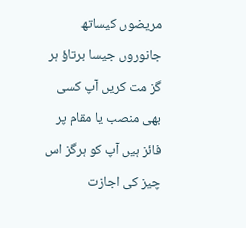مریضوں کیساتھ جانوروں جیسا برتاؤ ہر گز مت کریں آپ کسی بھی منصب یا مقام پر فائز ہیں آپ کو ہرگز اس چیز کی اجازت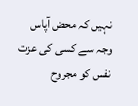نہیں کہ محض آپاس وجہ سے کسی کی عزت نفس کو مجروح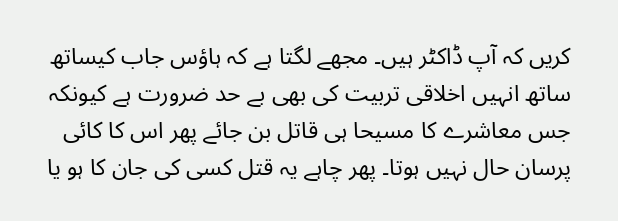کریں کہ آپ ڈاکٹر ہیں۔ مجھے لگتا ہے کہ ہاؤس جاب کیساتھ ساتھ انہیں اخلاقی تربیت کی بھی بے حد ضرورت ہے کیونکہ جس معاشرے کا مسیحا ہی قاتل بن جائے پھر اس کا کائی پرسان حال نہیں ہوتا۔ پھر چاہے یہ قتل کسی کی جان کا ہو یا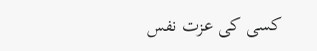کسی کی عزت نفس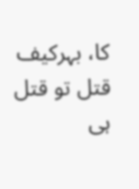کا، بہرکیف قتل تو قتل ہی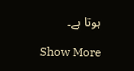ہوتا ہے۔

Show More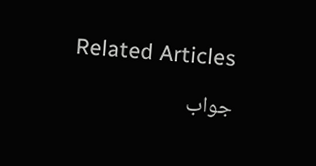Related Articles

جواب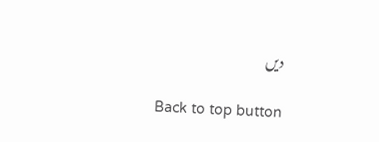دیں

Back to top button